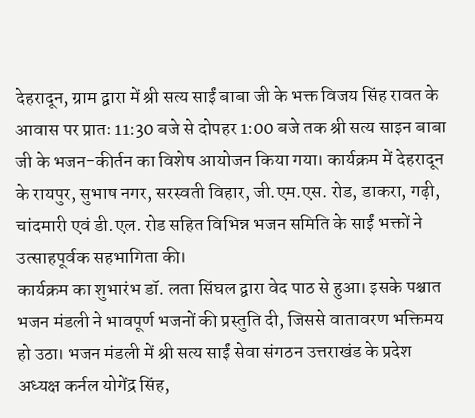देहरादून, ग्राम द्वारा में श्री सत्य साईं बाबा जी के भक्त विजय सिंह रावत के आवास पर प्रातः 11:30 बजे से दोपहर 1:00 बजे तक श्री सत्य साइन बाबा जी के भजन-कीर्तन का विशेष आयोजन किया गया। कार्यक्रम में देहरादून के रायपुर, सुभाष नगर, सरस्वती विहार, जी.एम.एस. रोड, डाकरा, गढ़ी, चांदमारी एवं डी.एल. रोड सहित विभिन्न भजन समिति के साईं भक्तों ने उत्साहपूर्वक सहभागिता की।
कार्यक्रम का शुभारंभ डॉ. लता सिंघल द्वारा वेद पाठ से हुआ। इसके पश्चात भजन मंडली ने भावपूर्ण भजनों की प्रस्तुति दी, जिससे वातावरण भक्तिमय हो उठा। भजन मंडली में श्री सत्य साईं सेवा संगठन उत्तराखंड के प्रदेश अध्यक्ष कर्नल योगेंद्र सिंह,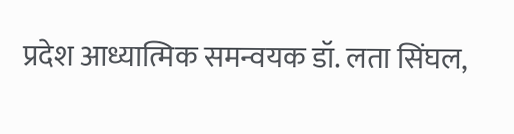प्रदेश आध्यात्मिक समन्वयक डॉ. लता सिंघल,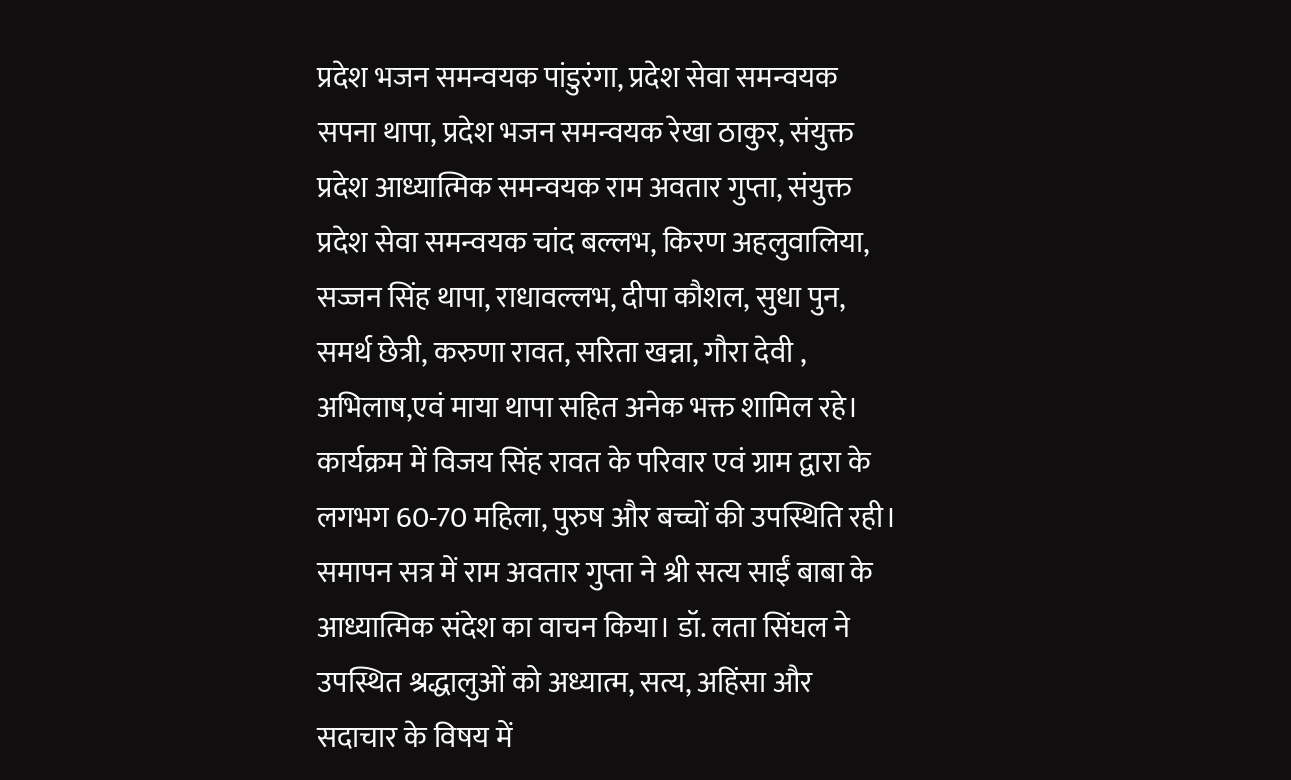प्रदेश भजन समन्वयक पांडुरंगा, प्रदेश सेवा समन्वयक सपना थापा, प्रदेश भजन समन्वयक रेखा ठाकुर, संयुक्त प्रदेश आध्यात्मिक समन्वयक राम अवतार गुप्ता, संयुक्त प्रदेश सेवा समन्वयक चांद बल्लभ, किरण अहलुवालिया, सज्जन सिंह थापा, राधावल्लभ, दीपा कौशल, सुधा पुन, समर्थ छेत्री, करुणा रावत, सरिता खन्ना, गौरा देवी , अभिलाष,एवं माया थापा सहित अनेक भक्त शामिल रहे।
कार्यक्रम में विजय सिंह रावत के परिवार एवं ग्राम द्वारा के लगभग 60-70 महिला, पुरुष और बच्चों की उपस्थिति रही। समापन सत्र में राम अवतार गुप्ता ने श्री सत्य साईं बाबा के आध्यात्मिक संदेश का वाचन किया। डॉ. लता सिंघल ने उपस्थित श्रद्धालुओं को अध्यात्म, सत्य, अहिंसा और सदाचार के विषय में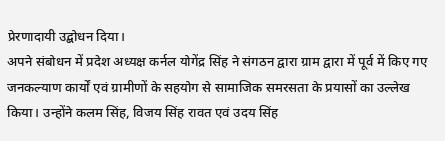प्रेरणादायी उद्बोधन दिया।
अपने संबोधन में प्रदेश अध्यक्ष कर्नल योगेंद्र सिंह ने संगठन द्वारा ग्राम द्वारा में पूर्व में किए गए जनकल्याण कार्यों एवं ग्रामीणों के सहयोग से सामाजिक समरसता के प्रयासों का उल्लेख किया। उन्होंने कलम सिंह, विजय सिंह रावत एवं उदय सिंह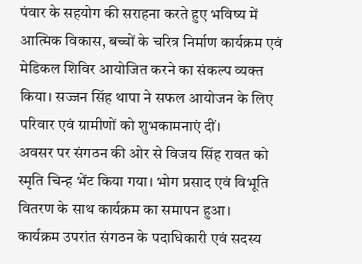पंवार के सहयोग की सराहना करते हुए भविष्य में आत्मिक विकास, बच्चों के चरित्र निर्माण कार्यक्रम एवं मेडिकल शिविर आयोजित करने का संकल्प व्यक्त किया। सज्जन सिंह थापा ने सफल आयोजन के लिए परिवार एवं ग्रामीणों को शुभकामनाएं दीं।
अवसर पर संगठन की ओर से विजय सिंह रावत को स्मृति चिन्ह भेंट किया गया। भोग प्रसाद एवं विभूति वितरण के साथ कार्यक्रम का समापन हुआ।
कार्यक्रम उपरांत संगठन के पदाधिकारी एवं सदस्य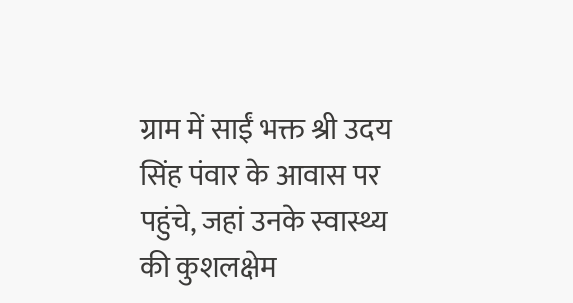ग्राम में साईं भक्त श्री उदय सिंह पंवार के आवास पर पहुंचे, जहां उनके स्वास्थ्य की कुशलक्षेम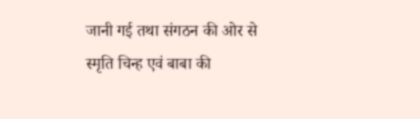जानी गई तथा संगठन की ओर से स्मृति चिन्ह एवं बाबा की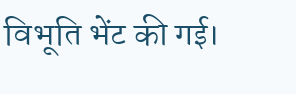विभूति भेंट की गई।